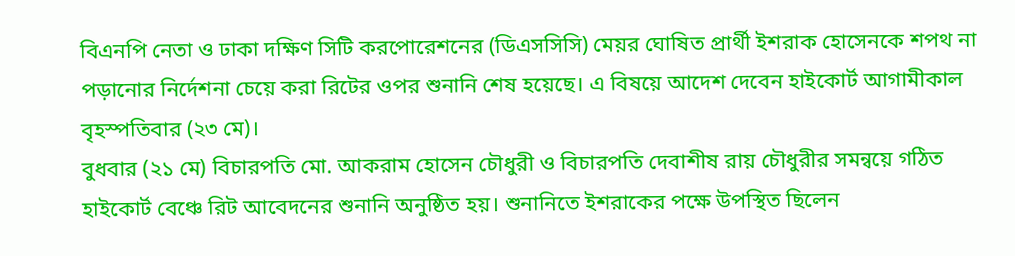বিএনপি নেতা ও ঢাকা দক্ষিণ সিটি করপোরেশনের (ডিএসসিসি) মেয়র ঘোষিত প্রার্থী ইশরাক হোসেনকে শপথ না পড়ানোর নির্দেশনা চেয়ে করা রিটের ওপর শুনানি শেষ হয়েছে। এ বিষয়ে আদেশ দেবেন হাইকোর্ট আগামীকাল বৃহস্পতিবার (২৩ মে)।
বুধবার (২১ মে) বিচারপতি মো. আকরাম হোসেন চৌধুরী ও বিচারপতি দেবাশীষ রায় চৌধুরীর সমন্বয়ে গঠিত হাইকোর্ট বেঞ্চে রিট আবেদনের শুনানি অনুষ্ঠিত হয়। শুনানিতে ইশরাকের পক্ষে উপস্থিত ছিলেন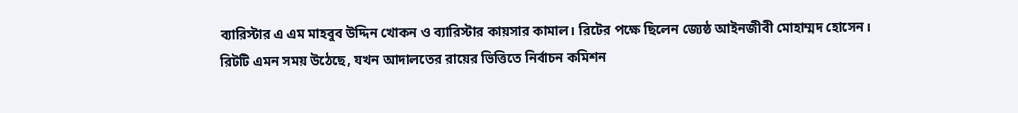ব্যারিস্টার এ এম মাহবুব উদ্দিন খোকন ও ব্যারিস্টার কায়সার কামাল। রিটের পক্ষে ছিলেন জ্যেষ্ঠ আইনজীবী মোহাম্মদ হোসেন।
রিটটি এমন সময় উঠেছে, যখন আদালতের রায়ের ভিত্তিতে নির্বাচন কমিশন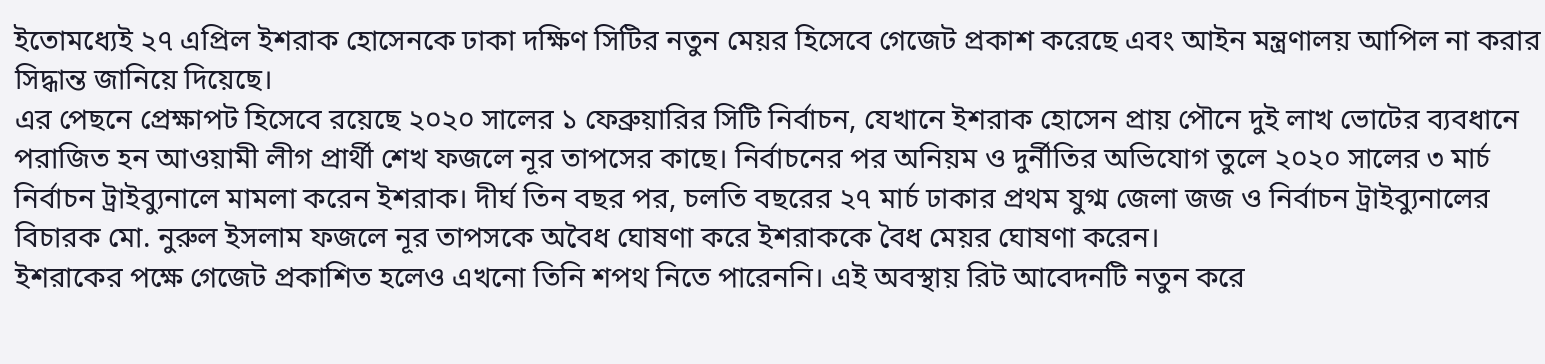ইতোমধ্যেই ২৭ এপ্রিল ইশরাক হোসেনকে ঢাকা দক্ষিণ সিটির নতুন মেয়র হিসেবে গেজেট প্রকাশ করেছে এবং আইন মন্ত্রণালয় আপিল না করার সিদ্ধান্ত জানিয়ে দিয়েছে।
এর পেছনে প্রেক্ষাপট হিসেবে রয়েছে ২০২০ সালের ১ ফেব্রুয়ারির সিটি নির্বাচন, যেখানে ইশরাক হোসেন প্রায় পৌনে দুই লাখ ভোটের ব্যবধানে পরাজিত হন আওয়ামী লীগ প্রার্থী শেখ ফজলে নূর তাপসের কাছে। নির্বাচনের পর অনিয়ম ও দুর্নীতির অভিযোগ তুলে ২০২০ সালের ৩ মার্চ নির্বাচন ট্রাইব্যুনালে মামলা করেন ইশরাক। দীর্ঘ তিন বছর পর, চলতি বছরের ২৭ মার্চ ঢাকার প্রথম যুগ্ম জেলা জজ ও নির্বাচন ট্রাইব্যুনালের বিচারক মো. নুরুল ইসলাম ফজলে নূর তাপসকে অবৈধ ঘোষণা করে ইশরাককে বৈধ মেয়র ঘোষণা করেন।
ইশরাকের পক্ষে গেজেট প্রকাশিত হলেও এখনো তিনি শপথ নিতে পারেননি। এই অবস্থায় রিট আবেদনটি নতুন করে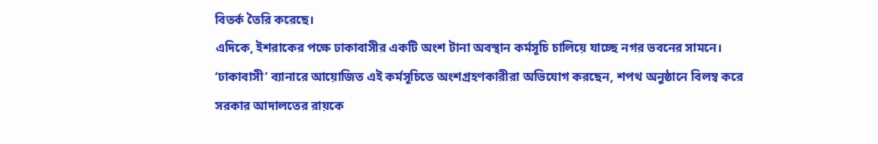বিতর্ক তৈরি করেছে।
এদিকে, ইশরাকের পক্ষে ঢাকাবাসীর একটি অংশ টানা অবস্থান কর্মসূচি চালিয়ে যাচ্ছে নগর ভবনের সামনে। ‘ঢাকাবাসী’ ব্যানারে আয়োজিত এই কর্মসূচিতে অংশগ্রহণকারীরা অভিযোগ করছেন, শপথ অনুষ্ঠানে বিলম্ব করে সরকার আদালতের রায়কে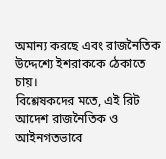অমান্য করছে এবং রাজনৈতিক উদ্দেশ্যে ইশরাককে ঠেকাতে চায়।
বিশ্লেষকদের মতে, এই রিট আদেশ রাজনৈতিক ও আইনগতভাবে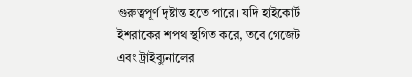গুরুত্বপূর্ণ দৃষ্টান্ত হতে পারে। যদি হাইকোর্ট ইশরাকের শপথ স্থগিত করে, তবে গেজেট এবং ট্রাইব্যুনালের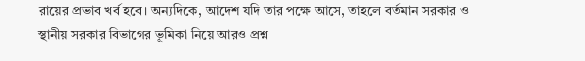রায়ের প্রভাব খর্ব হবে। অন্যদিকে, আদেশ যদি তার পক্ষে আসে, তাহলে বর্তমান সরকার ও স্থানীয় সরকার বিভাগের ভূমিকা নিয়ে আরও প্রশ্ন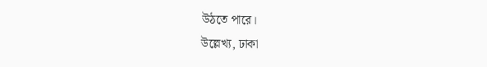উঠতে পারে।
উল্লেখ্য, ঢাকা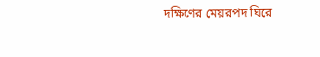দক্ষিণের মেয়রপদ ঘিরে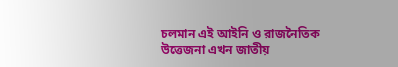চলমান এই আইনি ও রাজনৈতিক উত্তেজনা এখন জাতীয়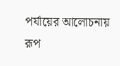পর্যায়ের আলোচনায় রূপ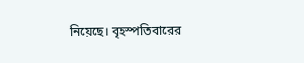নিয়েছে। বৃহস্পতিবারের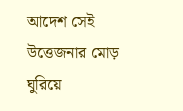আদেশ সেই উত্তেজনার মোড় ঘুরিয়ে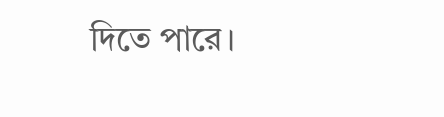দিতে পারে।